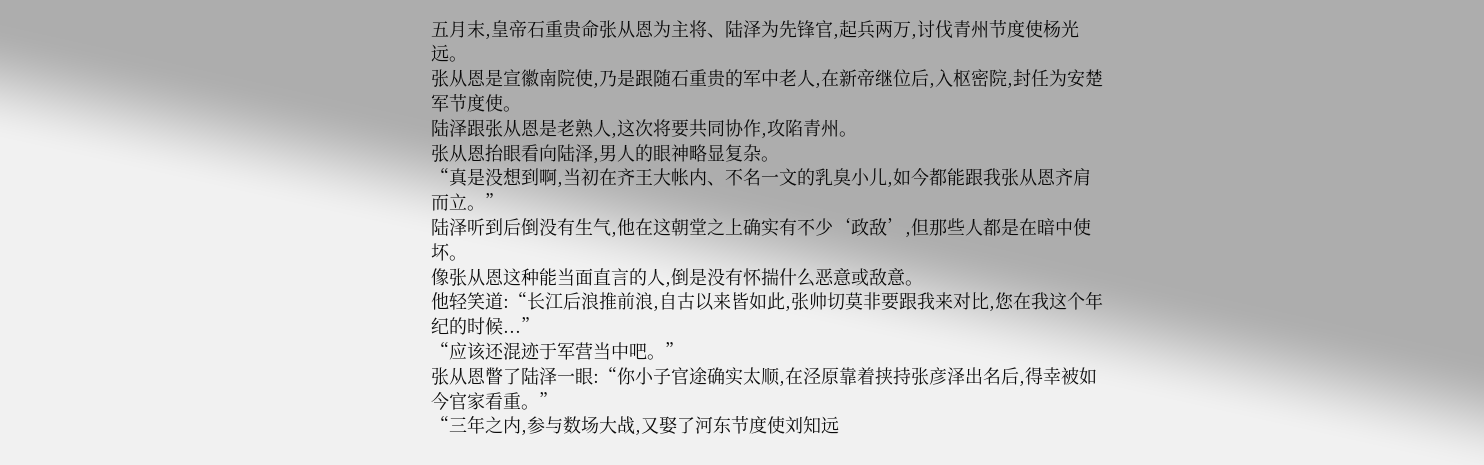五月末,皇帝石重贵命张从恩为主将、陆泽为先锋官,起兵两万,讨伐青州节度使杨光远。
张从恩是宣徽南院使,乃是跟随石重贵的军中老人,在新帝继位后,入枢密院,封任为安楚军节度使。
陆泽跟张从恩是老熟人,这次将要共同协作,攻陷青州。
张从恩抬眼看向陆泽,男人的眼神略显复杂。
“真是没想到啊,当初在齐王大帐内、不名一文的乳臭小儿,如今都能跟我张从恩齐肩而立。”
陆泽听到后倒没有生气,他在这朝堂之上确实有不少‘政敌’,但那些人都是在暗中使坏。
像张从恩这种能当面直言的人,倒是没有怀揣什么恶意或敌意。
他轻笑道:“长江后浪推前浪,自古以来皆如此,张帅切莫非要跟我来对比,您在我这个年纪的时候...”
“应该还混迹于军营当中吧。”
张从恩瞥了陆泽一眼:“你小子官途确实太顺,在泾原靠着挟持张彦泽出名后,得幸被如今官家看重。”
“三年之内,参与数场大战,又娶了河东节度使刘知远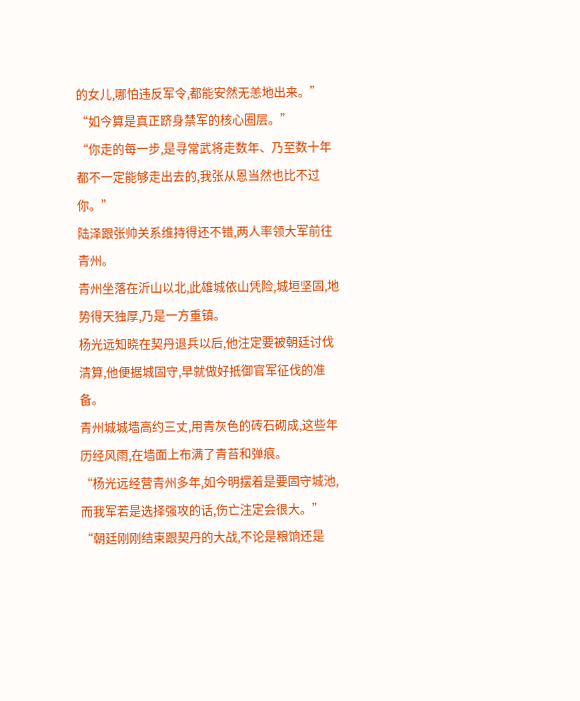的女儿,哪怕违反军令,都能安然无恙地出来。”
“如今算是真正跻身禁军的核心圈层。”
“你走的每一步,是寻常武将走数年、乃至数十年都不一定能够走出去的,我张从恩当然也比不过你。”
陆泽跟张帅关系维持得还不错,两人率领大军前往青州。
青州坐落在沂山以北,此雄城依山凭险,城垣坚固,地势得天独厚,乃是一方重镇。
杨光远知晓在契丹退兵以后,他注定要被朝廷讨伐清算,他便据城固守,早就做好抵御官军征伐的准备。
青州城城墙高约三丈,用青灰色的砖石砌成,这些年历经风雨,在墙面上布满了青苔和弹痕。
“杨光远经营青州多年,如今明摆着是要固守城池,而我军若是选择强攻的话,伤亡注定会很大。”
“朝廷刚刚结束跟契丹的大战,不论是粮饷还是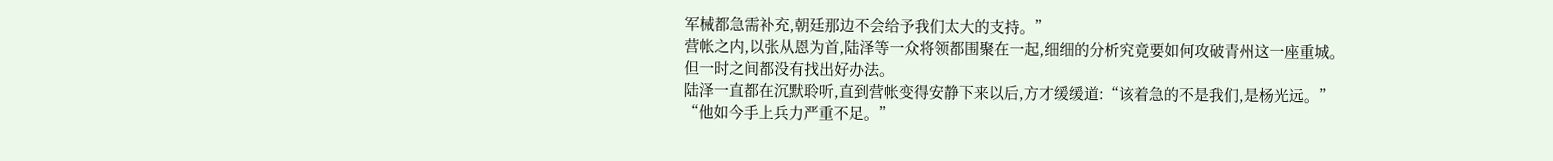军械都急需补充,朝廷那边不会给予我们太大的支持。”
营帐之内,以张从恩为首,陆泽等一众将领都围聚在一起,细细的分析究竟要如何攻破青州这一座重城。
但一时之间都没有找出好办法。
陆泽一直都在沉默聆听,直到营帐变得安静下来以后,方才缓缓道:“该着急的不是我们,是杨光远。”
“他如今手上兵力严重不足。”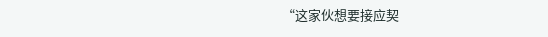“这家伙想要接应契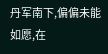丹军南下,偏偏未能如愿,在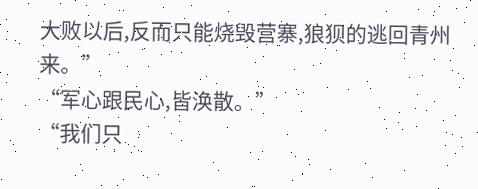大败以后,反而只能烧毁营寨,狼狈的逃回青州来。”
“军心跟民心,皆涣散。”
“我们只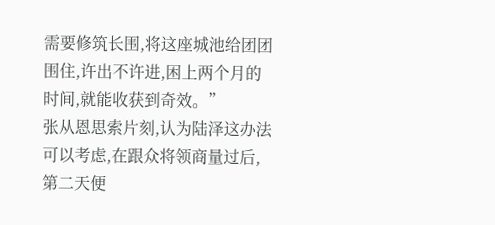需要修筑长围,将这座城池给团团围住,许出不许进,困上两个月的时间,就能收获到奇效。”
张从恩思索片刻,认为陆泽这办法可以考虑,在跟众将领商量过后,第二天便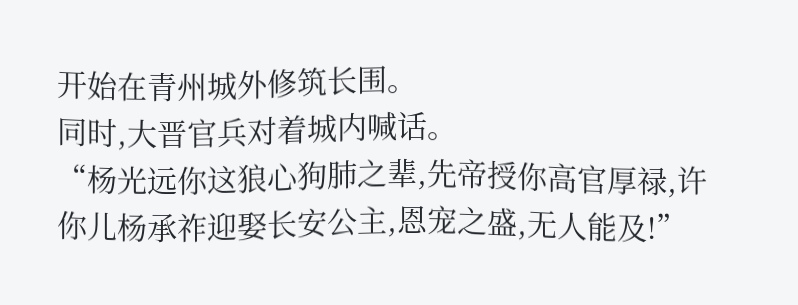开始在青州城外修筑长围。
同时,大晋官兵对着城内喊话。
“杨光远你这狼心狗肺之辈,先帝授你高官厚禄,许你儿杨承祚迎娶长安公主,恩宠之盛,无人能及!”